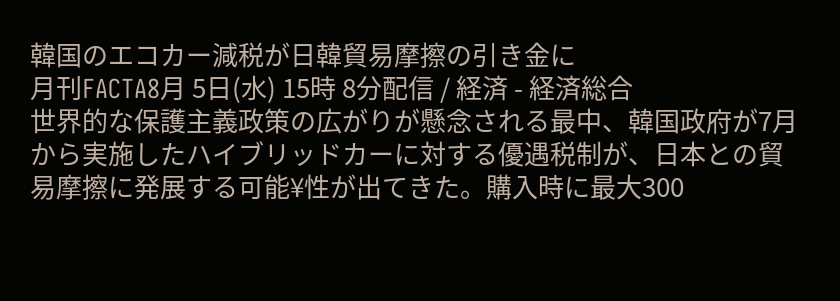韓国のエコカー減税が日韓貿易摩擦の引き金に
月刊FACTA8月 5日(水) 15時 8分配信 / 経済 - 経済総合
世界的な保護主義政策の広がりが懸念される最中、韓国政府が7月から実施したハイブリッドカーに対する優遇税制が、日本との貿易摩擦に発展する可能¥性が出てきた。購入時に最大300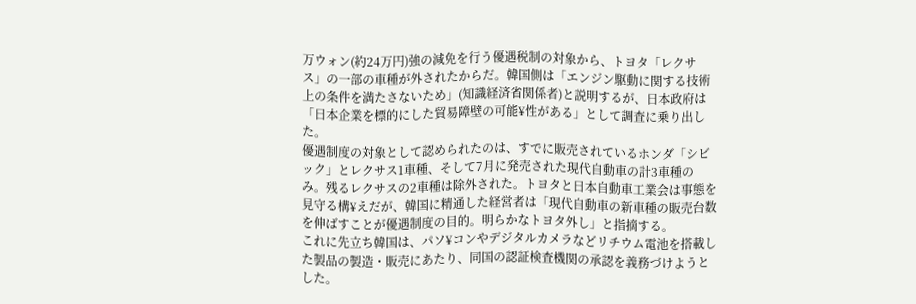万ウォン(約24万円)強の減免を行う優遇税制の対象から、トヨタ「レクサス」の一部の車種が外されたからだ。韓国側は「エンジン駆動に関する技術上の条件を満たさないため」(知識経済省関係者)と説明するが、日本政府は「日本企業を標的にした貿易障壁の可能¥性がある」として調査に乗り出した。
優遇制度の対象として認められたのは、すでに販売されているホンダ「シビック」とレクサス1車種、そして7月に発売された現代自動車の計3車種のみ。残るレクサスの2車種は除外された。トヨタと日本自動車工業会は事態を見守る構¥えだが、韓国に精通した経営者は「現代自動車の新車種の販売台数を伸ばすことが優遇制度の目的。明らかなトヨタ外し」と指摘する。
これに先立ち韓国は、パソ¥コンやデジタルカメラなどリチウム電池を搭載した製品の製造・販売にあたり、同国の認証検査機関の承認を義務づけようとした。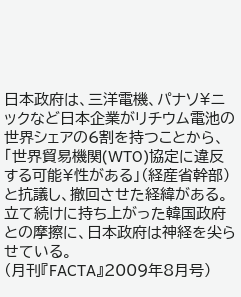日本政府は、三洋電機、パナソ¥ニックなど日本企業がリチウム電池の世界シェアの6割を持つことから、「世界貿易機関(WTO)協定に違反する可能¥性がある」(経産省幹部)と抗議し、撤回させた経緯がある。立て続けに持ち上がった韓国政府との摩擦に、日本政府は神経を尖らせている。
(月刊『FACTA』2009年8月号)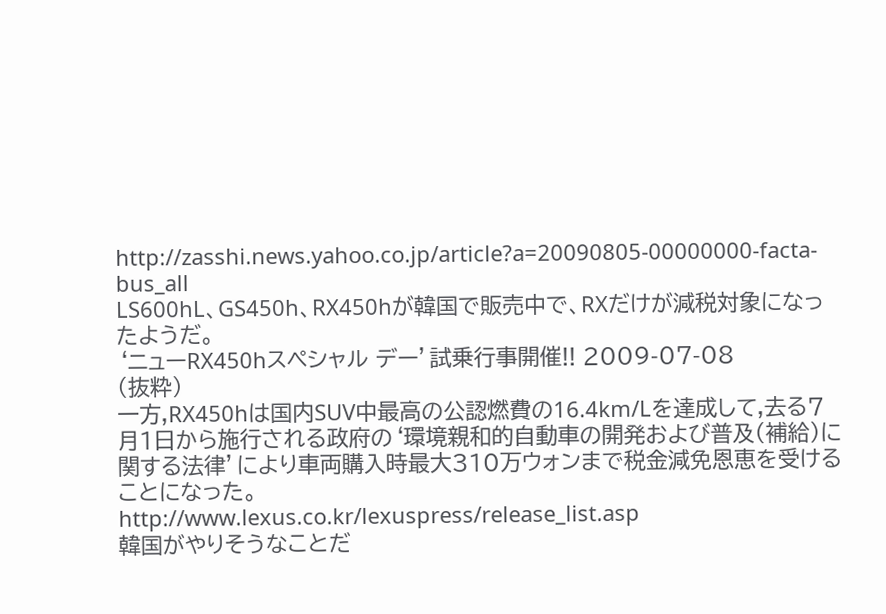http://zasshi.news.yahoo.co.jp/article?a=20090805-00000000-facta-bus_all
LS600hL、GS450h、RX450hが韓国で販売中で、RXだけが減税対象になったようだ。
‘ニューRX450hスペシャル デー’試乗行事開催!! 2009-07-08
(抜粋)
一方,RX450hは国内SUV中最高の公認燃費の16.4km/Lを達成して,去る7月1日から施行される政府の‘環境親和的自動車の開発および普及(補給)に関する法律’により車両購入時最大310万ウォンまで税金減免恩恵を受けることになった。
http://www.lexus.co.kr/lexuspress/release_list.asp
韓国がやりそうなことだ